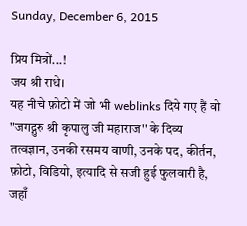Sunday, December 6, 2015

प्रिय मित्रों...!
जय श्री राधे।
यह नीचे फ़ोटो में जो भी weblinks दिये गए हैं वो "जगद्गुरु श्री कृपालु जी महाराज'' के दिव्य तत्वज्ञान, उनकी रसमय वाणी, उनके पद, कीर्तन, फ़ोटो, विडियो, इत्यादि से सजी हुई फुलवारी है, जहाँ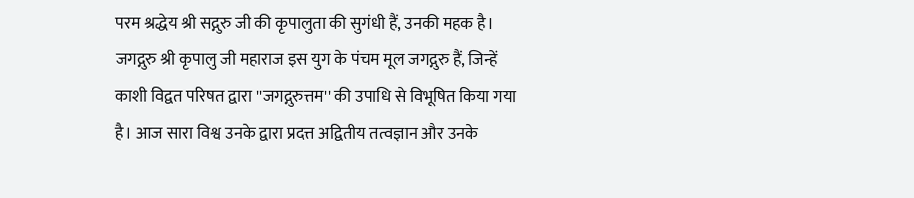परम श्रद्धेय श्री सद्गुरु जी की कृपालुता की सुगंधी हैं, उनकी महक है।
जगद्गुरु श्री कृपालु जी महाराज इस युग के पंचम मूल जगद्गुरु हैं, जिन्हें काशी विद्वत परिषत द्वारा ''जगद्गुरुत्तम'' की उपाधि से विभूषित किया गया है। आज सारा विश्व उनके द्वारा प्रदत्त अद्वितीय तत्वज्ञान और उनके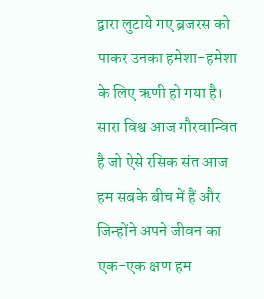द्वारा लुटाये गए ब्रजरस को पाकर उनका हमेशा-हमेशा के लिए ऋणी हो गया है। सारा विश्व आज गौरवान्वित है जो ऐसे रसिक संत आज हम सबके बीच में हैं और जिन्होंने अपने जीवन का एक-एक क्षण हम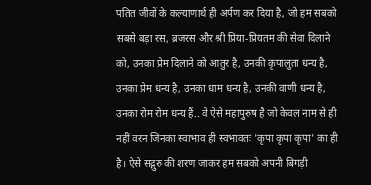पतित जीवों के कल्याणार्थ ही अर्पण कर दिया है, जो हम सबको सबसे बड़ा रस, ब्रजरस और श्री प्रिया-प्रियतम की सेवा दिलाने को, उनका प्रेम दिलाने को आतुर है, उनकी कृपालुता धन्य है, उनका प्रेम धन्य है, उनका धाम धन्य है, उनकी वाणी धन्य है, उनका रोम रोम धन्य हैं.. वे ऐसे महापुरुष है जो केवल नाम से ही नहीं वरन जिनका स्वाभाव ही स्वभावतः 'कृपा कृपा कृपा' का ही है। ऐसे सद्गुरु की शरण जाकर हम सबको अपनी बिगड़ी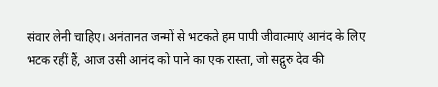संवार लेनी चाहिए। अनंतानत जन्मों से भटकते हम पापी जीवात्माएं आनंद के लिए भटक रहीं हैं, आज उसी आनंद को पाने का एक रास्ता, जो सद्गुरु देव की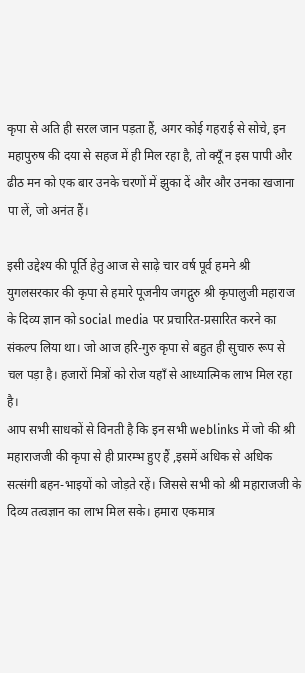कृपा से अति ही सरल जान पड़ता हैं, अगर कोई गहराई से सोचे, इन महापुरुष की दया से सहज में ही मिल रहा है, तो क्यूँ न इस पापी और ढीठ मन को एक बार उनके चरणों में झुका दें और और उनका खजाना पा लें, जो अनंत हैं।

इसी उद्देश्य की पूर्ति हेतु आज से साढ़े चार वर्ष पूर्व हमने श्री युगलसरकार की कृपा से हमारे पूजनीय जगद्गुरु श्री कृपालुजी महाराज के दिव्य ज्ञान को social media पर प्रचारित-प्रसारित करने का संकल्प लिया था। जो आज हरि-गुरु कृपा से बहुत ही सुचारु रूप से चल पड़ा है। हजारों मित्रों को रोज यहाँ से आध्यात्मिक लाभ मिल रहा है।
आप सभी साधकों से विनती है कि इन सभी weblinks में जो की श्री महाराजजी की कृपा से ही प्रारम्भ हुए हैं ,इसमें अधिक से अधिक सत्संगी बहन-भाइयों को जोड़ते रहें। जिससे सभी को श्री महाराजजी के दिव्य तत्वज्ञान का लाभ मिल सके। हमारा एकमात्र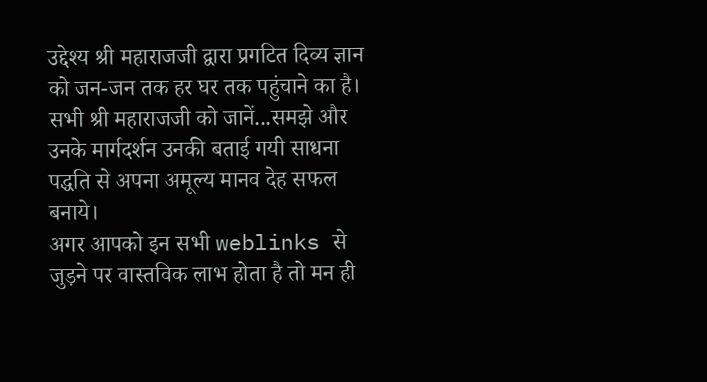उद्देश्य श्री महाराजजी द्वारा प्रगटित दिव्य ज्ञान को जन-जन तक हर घर तक पहुंचाने का है। सभी श्री महाराजजी को जानें...समझे और उनके मार्गदर्शन उनकी बताई गयी साधना पद्धति से अपना अमूल्य मानव देह सफल बनाये।
अगर आपको इन सभी weblinks से जुड़ने पर वास्तविक लाभ होता है तो मन ही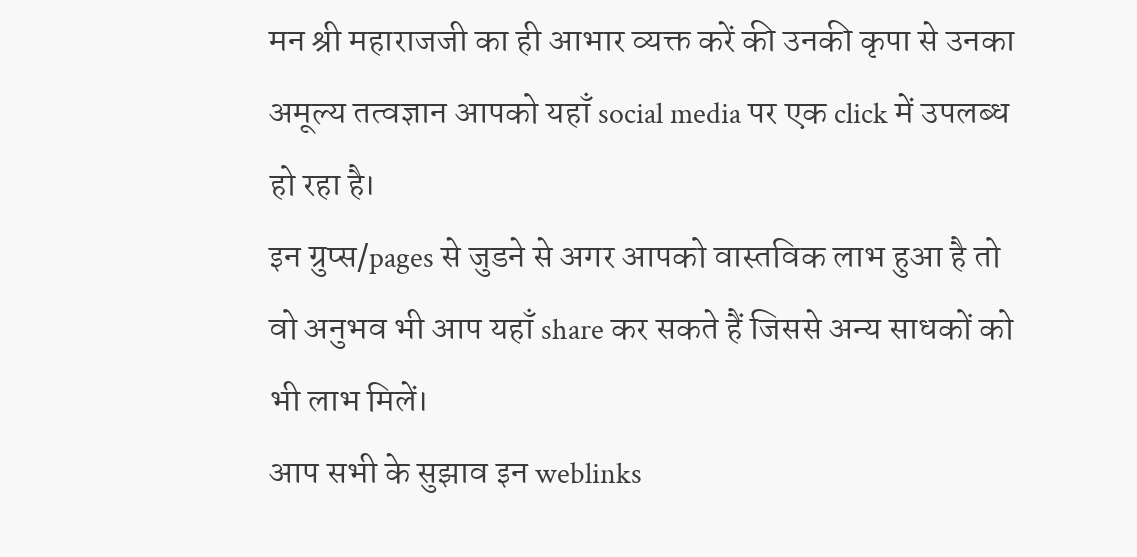मन श्री महाराजजी का ही आभार व्यक्त करें की उनकी कृपा से उनका अमूल्य तत्वज्ञान आपको यहाँ social media पर एक click में उपलब्ध हो रहा है।
इन ग्रुप्स/pages से जुडने से अगर आपको वास्तविक लाभ हुआ है तो वो अनुभव भी आप यहाँ share कर सकते हैं जिससे अन्य साधकों को भी लाभ मिलें।
आप सभी के सुझाव इन weblinks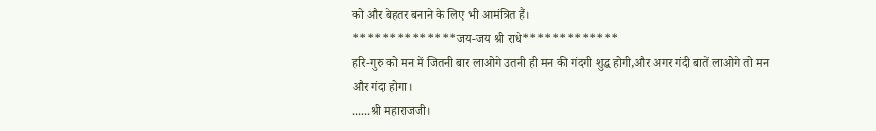को और बेहतर बनाने के लिए भी आमंत्रित हैं।
**************जय-जय श्री राधे*************
हरि-गुरु को मन में जितनी बार लाओगे उतनी ही मन की गंदगी शुद्ध होगी,और अगर गंदी बातें लाओगे तो मन और गंदा होगा।
......श्री महाराजजी।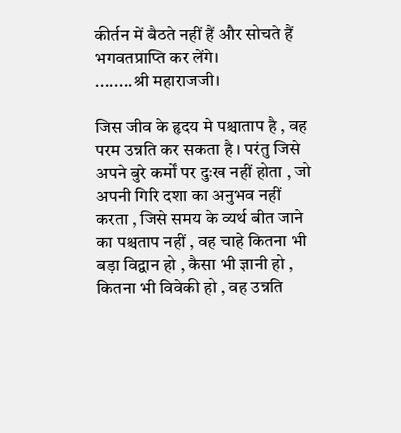कीर्तन में बैठते नहीं हैं और सोचते हैं भगवतप्राप्ति कर लेंगे।
........श्री महाराजजी।

जिस जीव के हृदय मे पश्चाताप है , वह परम उन्नति कर सकता है । परंतु जिसे अपने बुरे कर्मों पर दुःख नहीं होता , जो अपनी गिरि दशा का अनुभव नहीं करता , जिसे समय के व्यर्थ बीत जाने का पश्चताप नहीं , वह चाहे कितना भी बड़ा विद्वान हो , कैसा भी ज्ञानी हो , कितना भी विवेकी हो , वह उन्नति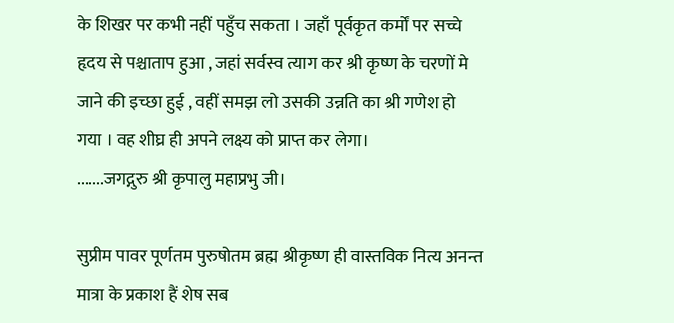के शिखर पर कभी नहीं पहुँच सकता । जहाँ पूर्वकृत कर्मों पर सच्चे हृदय से पश्चाताप हुआ , जहां सर्वस्व त्याग कर श्री कृष्ण के चरणों मे जाने की इच्छा हुई , वहीं समझ लो उसकी उन्नति का श्री गणेश हो गया । वह शीघ्र ही अपने लक्ष्य को प्राप्त कर लेगा।
.......जगद्गुरु श्री कृपालु महाप्रभु जी।

सुप्रीम पावर पूर्णतम पुरुषोतम ब्रह्म श्रीकृष्ण ही वास्तविक नित्य अनन्त मात्रा के प्रकाश हैं शेष सब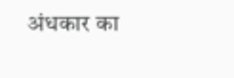अंधकार का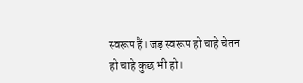स्वरूप हैं। जड़ स्वरूप हो चाहे चेतन हो चाहे कुछ भी हो।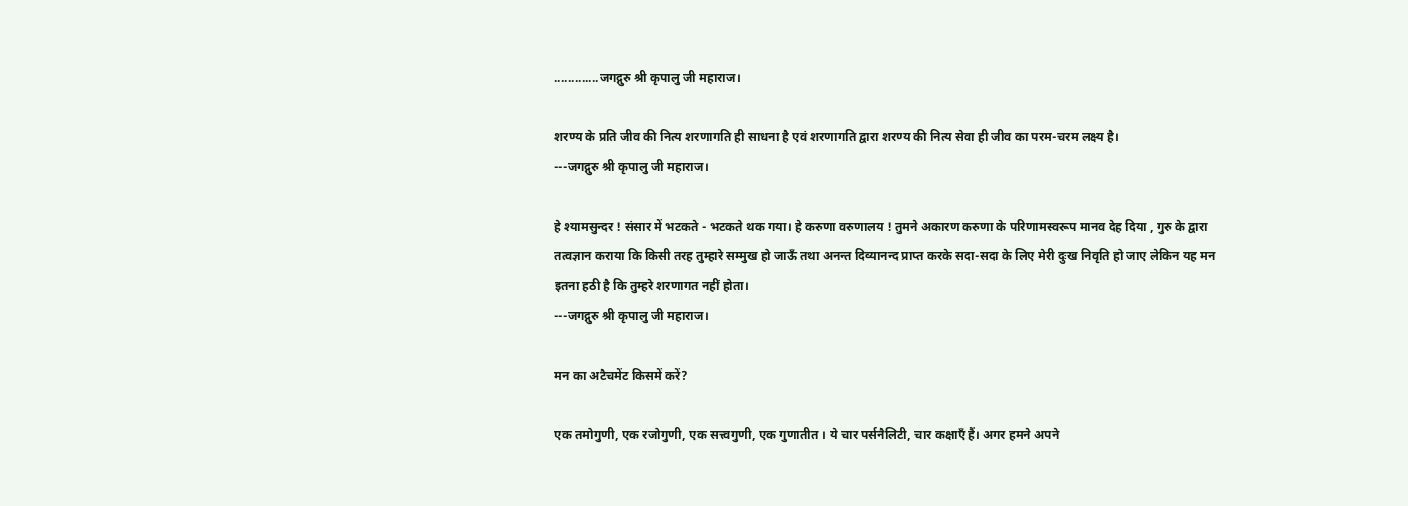.............जगद्गुरु श्री कृपालु जी महाराज।

शरण्य के प्रति जीव की नित्य शरणागति ही साधना है एवं शरणागति द्वारा शरण्य की नित्य सेवा ही जीव का परम-चरम लक्ष्य है।
---जगद्गुरु श्री कृपालु जी महाराज।

हे श्यामसुन्दर ! संसार में भटकते - भटकते थक गया। हे करुणा वरुणालय ! तुमने अकारण करुणा के परिणामस्वरूप मानव देह दिया , गुरु के द्वारा तत्वज्ञान कराया कि किसी तरह तुम्हारे सम्मुख हो जाऊँ तथा अनन्त दिव्यानन्द प्राप्त करके सदा-सदा के लिए मेरी दुःख निवृति हो जाए लेकिन यह मन इतना हठी है कि तुम्हरे शरणागत नहीं होता।
---जगद्गुरु श्री कृपालु जी महाराज।

मन का अटैचमेंट किसमें करें?

एक तमोगुणी, एक रजोगुणी, एक सत्त्वगुणी, एक गुणातीत । ये चार पर्सनैलिटी, चार कक्षाएँ हैं। अगर हमने अपने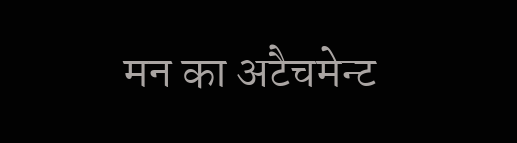मन का अटैचमेन्ट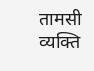तामसी व्यक्ति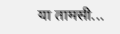या तामसी...